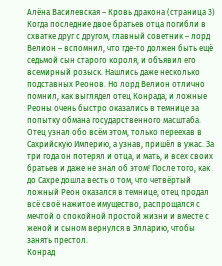Алёна Василевская – Кровь дракона (страница 3)
Когда последние двое братьев отца погибли в схватке друг с другом, главный советник – лорд Велион – вспомнил, что где-то должен быть ещё седьмой сын старого короля, и объявил его всемирный розыск. Нашлись даже несколько подставных Реонов. Но лорд Велион отлично помнил, как выглядел отец Конрада, и ложные Реоны очень быстро оказались в темнице за попытку обмана государственного масштаба.
Отец узнал обо всём этом, только переехав в Сахрийскую Империю, а узнав, пришёл в ужас. За три года он потерял и отца, и мать, и всех своих братьев и даже не знал об этом! После того, как до Сахре дошла весть о том, что четвёртый ложный Реон оказался в темнице, отец продал всё своё нажитое имущество, распрощался с мечтой о спокойной простой жизни и вместе с женой и сыном вернулся в Элларию, чтобы занять престол.
Конрад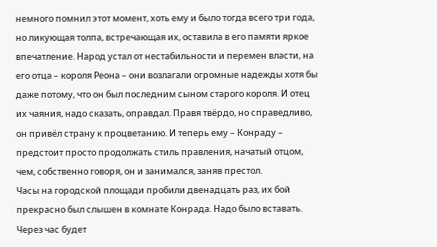немного помнил этот момент, хоть ему и было тогда всего три года, но ликующая толпа, встречающая их, оставила в его памяти яркое впечатление. Народ устал от нестабильности и перемен власти, на его отца – короля Реона – они возлагали огромные надежды хотя бы даже потому, что он был последним сыном старого короля. И отец их чаяния, надо сказать, оправдал. Правя твёрдо, но справедливо, он привёл страну к процветанию. И теперь ему – Конраду – предстоит просто продолжать стиль правления, начатый отцом, чем, собственно говоря, он и занимался, заняв престол.
Часы на городской площади пробили двенадцать раз, их бой прекрасно был слышен в комнате Конрада. Надо было вставать. Через час будет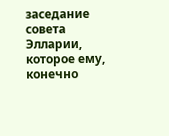заседание совета Элларии, которое ему, конечно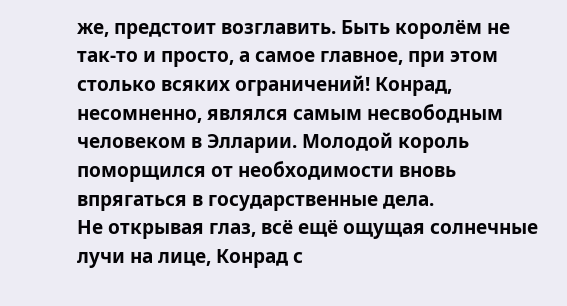же, предстоит возглавить. Быть королём не так-то и просто, а самое главное, при этом столько всяких ограничений! Конрад, несомненно, являлся самым несвободным человеком в Элларии. Молодой король поморщился от необходимости вновь впрягаться в государственные дела.
Не открывая глаз, всё ещё ощущая солнечные лучи на лице, Конрад с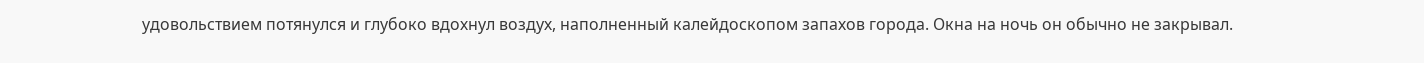удовольствием потянулся и глубоко вдохнул воздух, наполненный калейдоскопом запахов города. Окна на ночь он обычно не закрывал.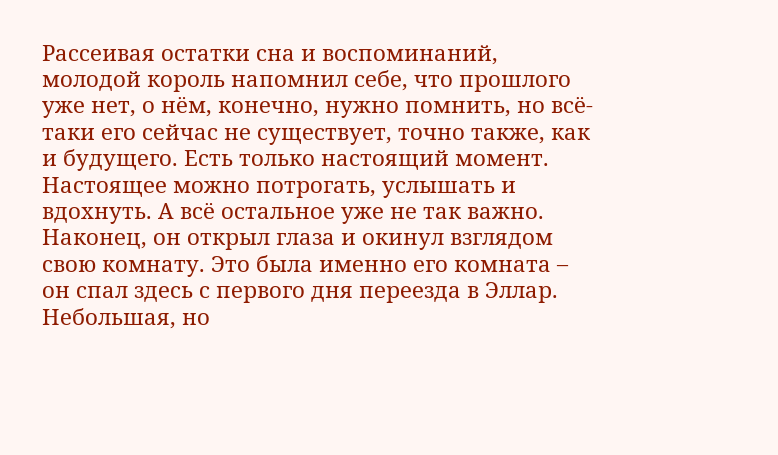Рассеивая остатки сна и воспоминаний, молодой король напомнил себе, что прошлого уже нет, о нём, конечно, нужно помнить, но всё-таки его сейчас не существует, точно также, как и будущего. Есть только настоящий момент. Настоящее можно потрогать, услышать и вдохнуть. А всё остальное уже не так важно.
Наконец, он открыл глаза и окинул взглядом свою комнату. Это была именно его комната – он спал здесь с первого дня переезда в Эллар. Небольшая, но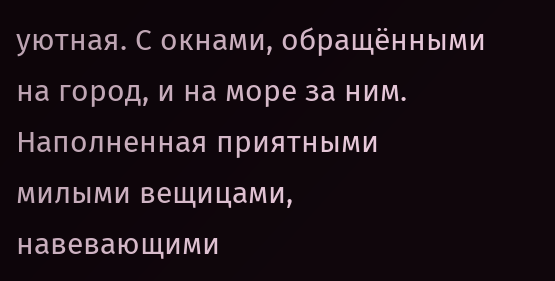уютная. С окнами, обращёнными на город, и на море за ним. Наполненная приятными милыми вещицами, навевающими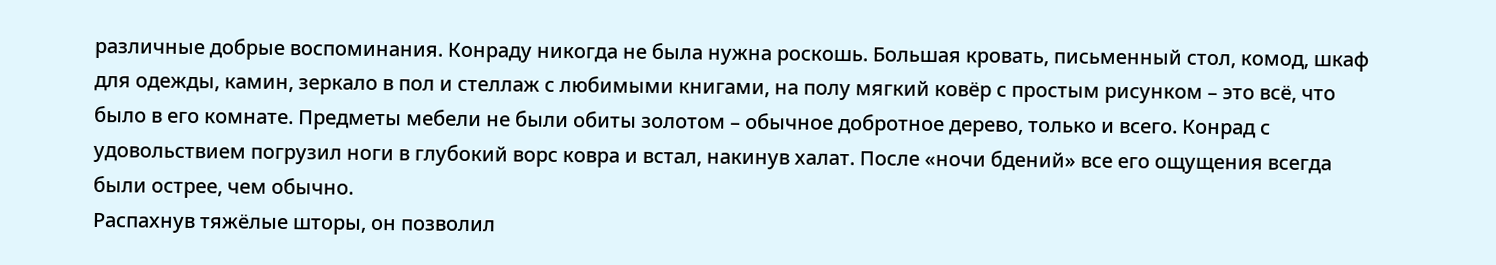различные добрые воспоминания. Конраду никогда не была нужна роскошь. Большая кровать, письменный стол, комод, шкаф для одежды, камин, зеркало в пол и стеллаж с любимыми книгами, на полу мягкий ковёр с простым рисунком – это всё, что было в его комнате. Предметы мебели не были обиты золотом – обычное добротное дерево, только и всего. Конрад с удовольствием погрузил ноги в глубокий ворс ковра и встал, накинув халат. После «ночи бдений» все его ощущения всегда были острее, чем обычно.
Распахнув тяжёлые шторы, он позволил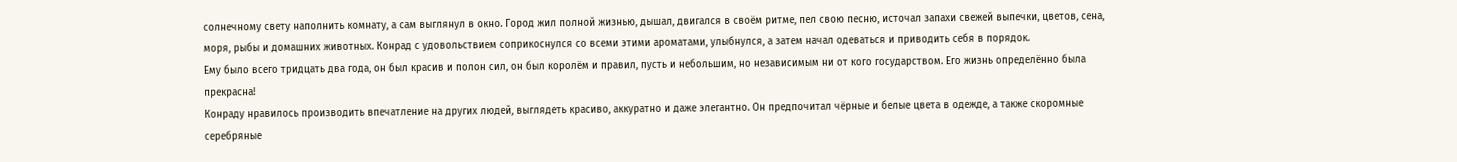солнечному свету наполнить комнату, а сам выглянул в окно. Город жил полной жизнью, дышал, двигался в своём ритме, пел свою песню, источал запахи свежей выпечки, цветов, сена, моря, рыбы и домашних животных. Конрад с удовольствием соприкоснулся со всеми этими ароматами, улыбнулся, а затем начал одеваться и приводить себя в порядок.
Ему было всего тридцать два года, он был красив и полон сил, он был королём и правил, пусть и небольшим, но независимым ни от кого государством. Его жизнь определённо была прекрасна!
Конраду нравилось производить впечатление на других людей, выглядеть красиво, аккуратно и даже элегантно. Он предпочитал чёрные и белые цвета в одежде, а также скоромные серебряные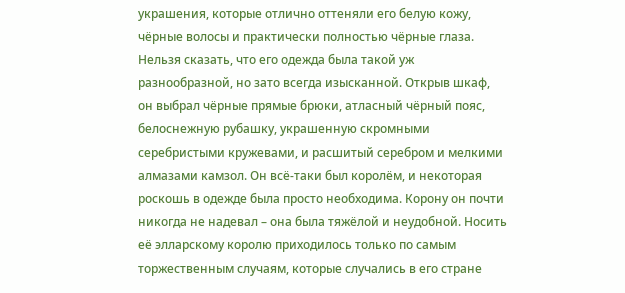украшения, которые отлично оттеняли его белую кожу, чёрные волосы и практически полностью чёрные глаза. Нельзя сказать, что его одежда была такой уж разнообразной, но зато всегда изысканной. Открыв шкаф, он выбрал чёрные прямые брюки, атласный чёрный пояс, белоснежную рубашку, украшенную скромными серебристыми кружевами, и расшитый серебром и мелкими алмазами камзол. Он всё-таки был королём, и некоторая роскошь в одежде была просто необходима. Корону он почти никогда не надевал – она была тяжёлой и неудобной. Носить её элларскому королю приходилось только по самым торжественным случаям, которые случались в его стране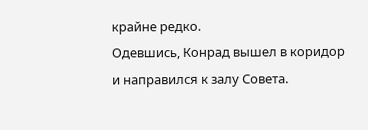крайне редко.
Одевшись, Конрад вышел в коридор и направился к залу Совета.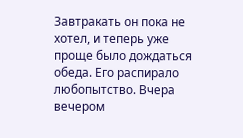Завтракать он пока не хотел, и теперь уже проще было дождаться обеда. Его распирало любопытство. Вчера вечером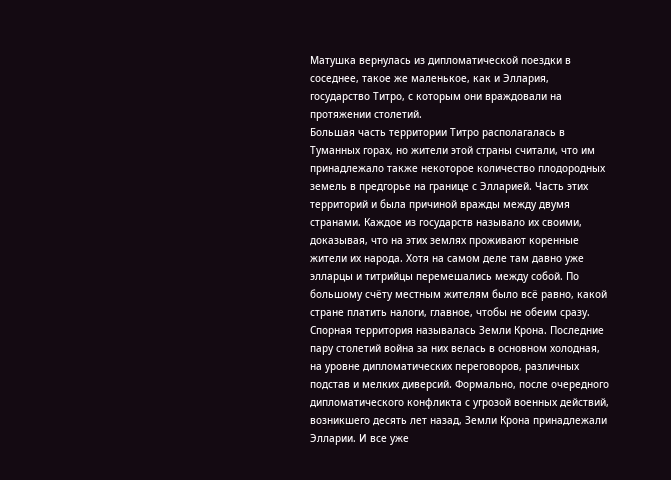Матушка вернулась из дипломатической поездки в соседнее, такое же маленькое, как и Эллария, государство Титро, с которым они враждовали на протяжении столетий.
Большая часть территории Титро располагалась в Туманных горах, но жители этой страны считали, что им принадлежало также некоторое количество плодородных земель в предгорье на границе с Элларией. Часть этих территорий и была причиной вражды между двумя странами. Каждое из государств называло их своими, доказывая, что на этих землях проживают коренные жители их народа. Хотя на самом деле там давно уже элларцы и титрийцы перемешались между собой. По большому счёту местным жителям было всё равно, какой стране платить налоги, главное, чтобы не обеим сразу. Спорная территория называлась Земли Крона. Последние пару столетий война за них велась в основном холодная, на уровне дипломатических переговоров, различных подстав и мелких диверсий. Формально, после очередного дипломатического конфликта с угрозой военных действий, возникшего десять лет назад, Земли Крона принадлежали Элларии. И все уже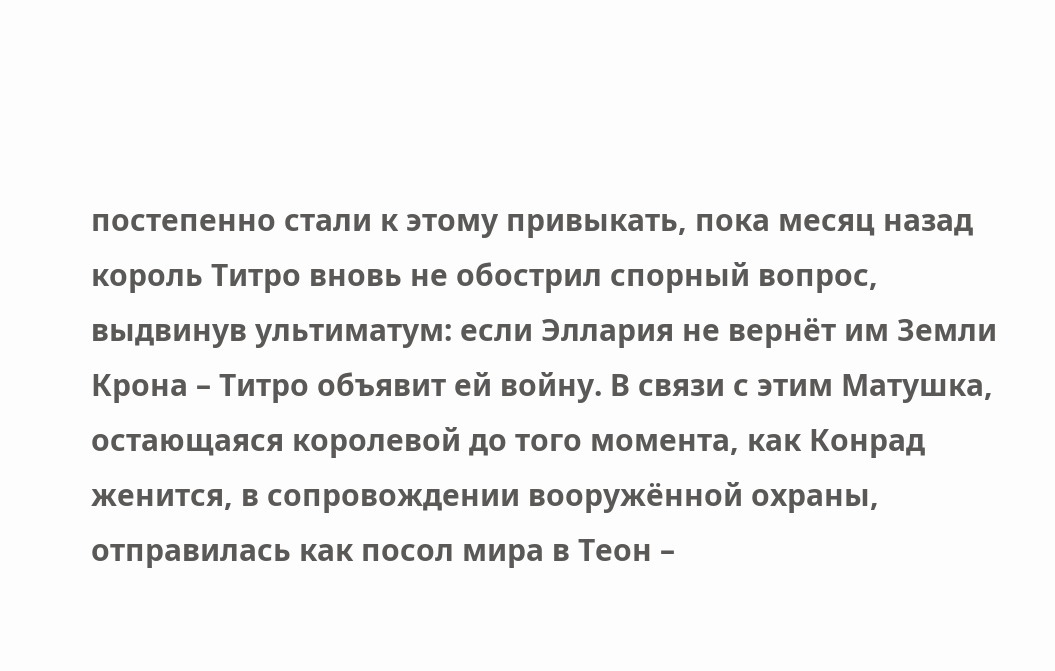постепенно стали к этому привыкать, пока месяц назад король Титро вновь не обострил спорный вопрос, выдвинув ультиматум: если Эллария не вернёт им Земли Крона – Титро объявит ей войну. В связи с этим Матушка, остающаяся королевой до того момента, как Конрад женится, в сопровождении вооружённой охраны, отправилась как посол мира в Теон –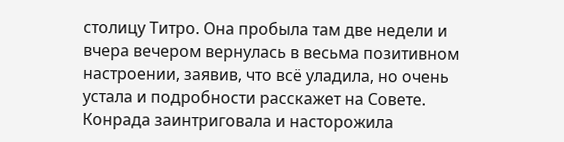столицу Титро. Она пробыла там две недели и вчера вечером вернулась в весьма позитивном настроении, заявив, что всё уладила, но очень устала и подробности расскажет на Совете. Конрада заинтриговала и насторожила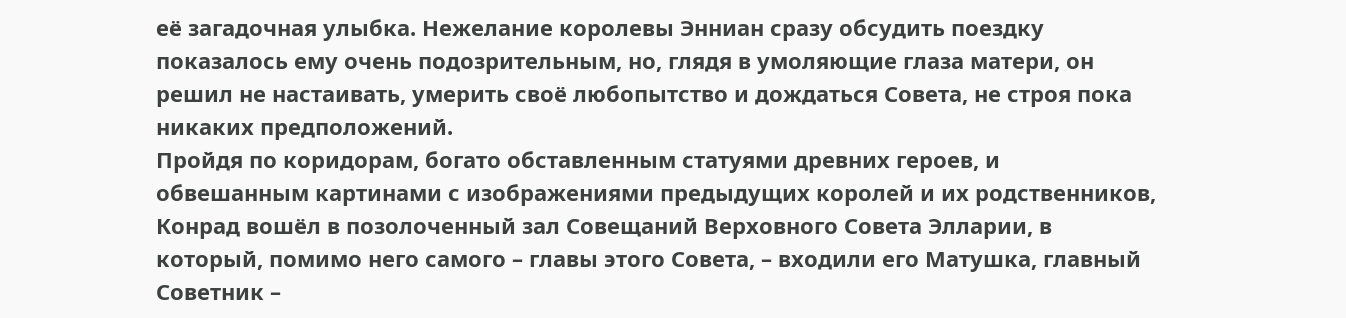её загадочная улыбка. Нежелание королевы Энниан сразу обсудить поездку показалось ему очень подозрительным, но, глядя в умоляющие глаза матери, он решил не настаивать, умерить своё любопытство и дождаться Совета, не строя пока никаких предположений.
Пройдя по коридорам, богато обставленным статуями древних героев, и обвешанным картинами с изображениями предыдущих королей и их родственников, Конрад вошёл в позолоченный зал Совещаний Верховного Совета Элларии, в который, помимо него самого – главы этого Совета, – входили его Матушка, главный Советник –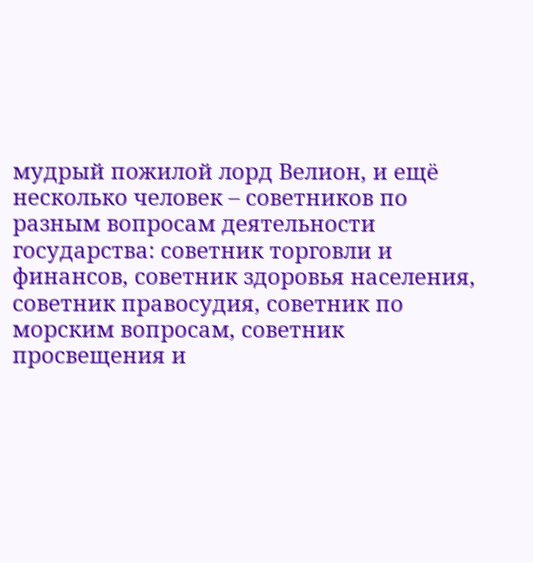мудрый пожилой лорд Велион, и ещё несколько человек – советников по разным вопросам деятельности государства: советник торговли и финансов, советник здоровья населения, советник правосудия, советник по морским вопросам, советник просвещения и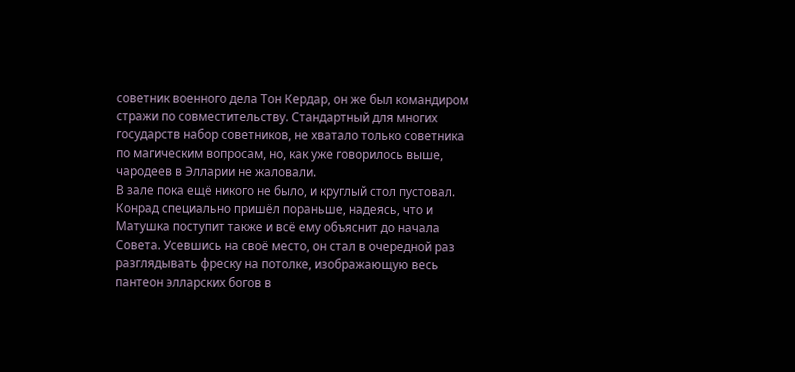советник военного дела Тон Кердар, он же был командиром стражи по совместительству. Стандартный для многих государств набор советников, не хватало только советника по магическим вопросам, но, как уже говорилось выше, чародеев в Элларии не жаловали.
В зале пока ещё никого не было, и круглый стол пустовал. Конрад специально пришёл пораньше, надеясь, что и Матушка поступит также и всё ему объяснит до начала Совета. Усевшись на своё место, он стал в очередной раз разглядывать фреску на потолке, изображающую весь пантеон элларских богов в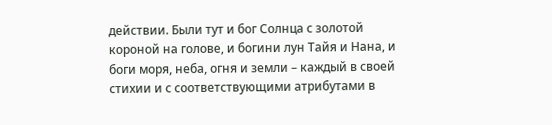действии. Были тут и бог Солнца с золотой короной на голове, и богини лун Тайя и Нана, и боги моря, неба, огня и земли – каждый в своей стихии и с соответствующими атрибутами в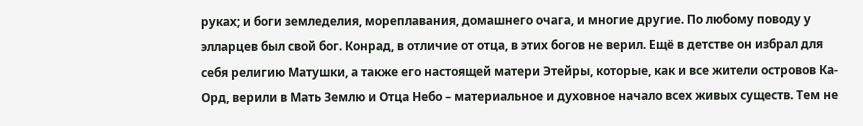руках; и боги земледелия, мореплавания, домашнего очага, и многие другие. По любому поводу у элларцев был свой бог. Конрад, в отличие от отца, в этих богов не верил. Ещё в детстве он избрал для себя религию Матушки, а также его настоящей матери Этейры, которые, как и все жители островов Ка-Орд, верили в Мать Землю и Отца Небо – материальное и духовное начало всех живых существ. Тем не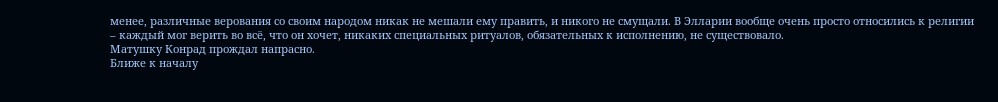менее, различные верования со своим народом никак не мешали ему править, и никого не смущали. В Элларии вообще очень просто относились к религии – каждый мог верить во всё, что он хочет, никаких специальных ритуалов, обязательных к исполнению, не существовало.
Матушку Конрад прождал напрасно.
Ближе к началу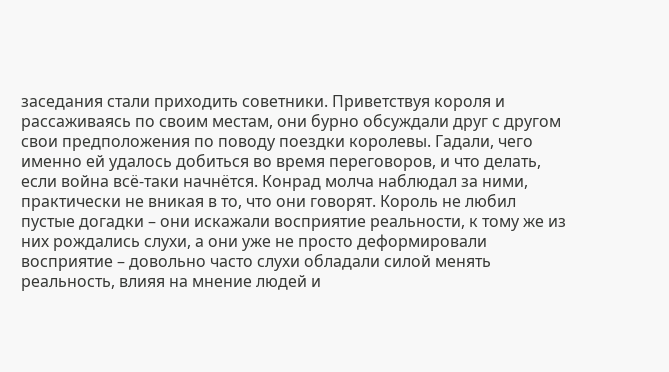заседания стали приходить советники. Приветствуя короля и рассаживаясь по своим местам, они бурно обсуждали друг с другом свои предположения по поводу поездки королевы. Гадали, чего именно ей удалось добиться во время переговоров, и что делать, если война всё-таки начнётся. Конрад молча наблюдал за ними, практически не вникая в то, что они говорят. Король не любил пустые догадки – они искажали восприятие реальности, к тому же из них рождались слухи, а они уже не просто деформировали восприятие – довольно часто слухи обладали силой менять реальность, влияя на мнение людей и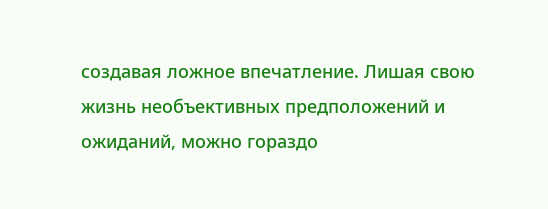создавая ложное впечатление. Лишая свою жизнь необъективных предположений и ожиданий, можно гораздо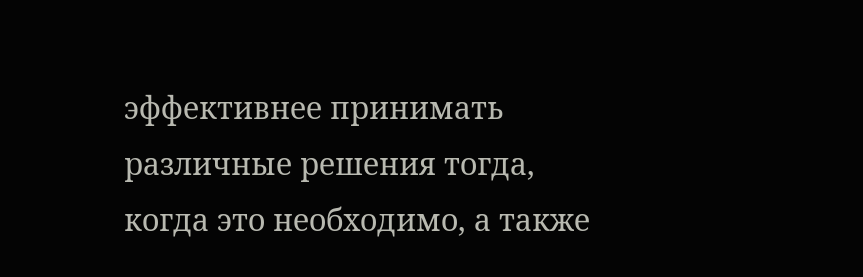эффективнее принимать различные решения тогда, когда это необходимо, а также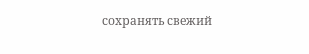сохранять свежий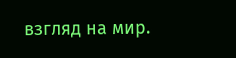взгляд на мир.